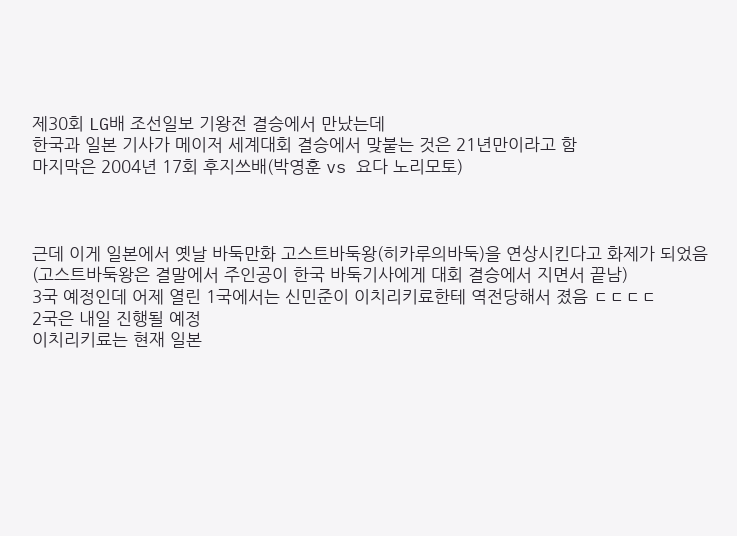제30회 LG배 조선일보 기왕전 결승에서 만났는데
한국과 일본 기사가 메이저 세계대회 결승에서 맞붙는 것은 21년만이라고 함
마지막은 2004년 17회 후지쓰배(박영훈 vs 요다 노리모토)



근데 이게 일본에서 옛날 바둑만화 고스트바둑왕(히카루의바둑)을 연상시킨다고 화제가 되었음
(고스트바둑왕은 결말에서 주인공이 한국 바둑기사에게 대회 결승에서 지면서 끝남)
3국 예정인데 어제 열린 1국에서는 신민준이 이치리키료한테 역전당해서 졌음 ㄷㄷㄷㄷ
2국은 내일 진행될 예정
이치리키료는 현재 일본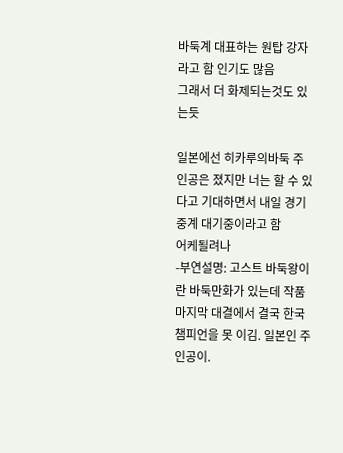바둑계 대표하는 원탑 강자라고 함 인기도 많음
그래서 더 화제되는것도 있는듯

일본에선 히카루의바둑 주인공은 졌지만 너는 할 수 있다고 기대하면서 내일 경기 중계 대기중이라고 함
어케될려나
-부연설명: 고스트 바둑왕이란 바둑만화가 있는데 작품 마지막 대결에서 결국 한국 챔피언을 못 이김. 일본인 주인공이.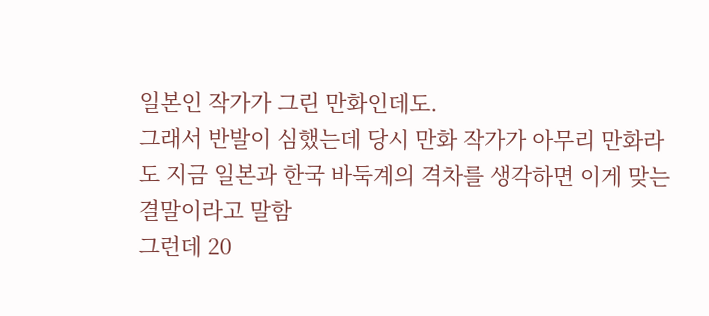일본인 작가가 그린 만화인데도.
그래서 반발이 심했는데 당시 만화 작가가 아무리 만화라도 지금 일본과 한국 바둑계의 격차를 생각하면 이게 맞는 결말이라고 말함
그런데 20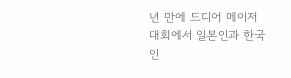년 만에 드디어 메이저 대회에서 일본인과 한국인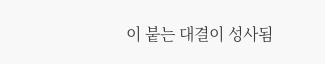이 붙는 대결이 성사됨